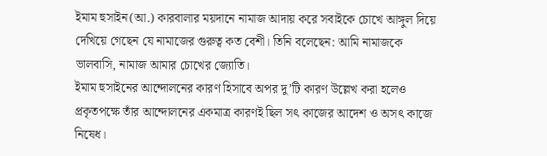ইমাম হুসাইন(আ.) কারবালার ময়দানে নামাজ আদায় করে সবাইকে চোখে আঙ্গুল দিয়ে দেখিয়ে গেছেন যে নামাজের গুরুত্ব কত বেশী। তিনি বলেছেন: আমি নামাজকে ভালবাসি, নামাজ আমার চোখের জ্যোতি।
ইমাম হুসাইনের আন্দোলনের কারণ হিসাবে অপর দু’টি কারণ উল্লেখ করা হলেও প্রকৃতপক্ষে তাঁর আন্দোলনের একমাত্র কারণই ছিল সৎ কাজের আদেশ ও অসৎ কাজে নিষেধ।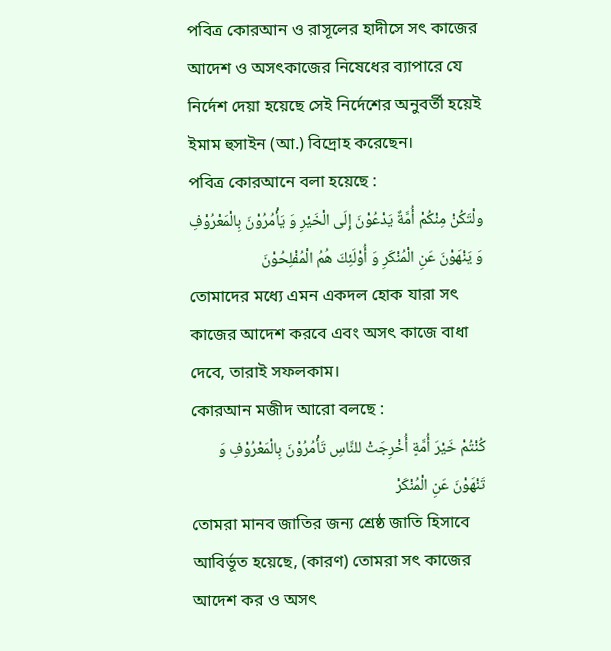পবিত্র কোরআন ও রাসূলের হাদীসে সৎ কাজের আদেশ ও অসৎকাজের নিষেধের ব্যাপারে যে নির্দেশ দেয়া হয়েছে সেই নির্দেশের অনুবর্তী হয়েই ইমাম হুসাইন (আ.) বিদ্রোহ করেছেন।
পবিত্র কোরআনে বলা হয়েছে :
ولْتَكُنْ مِنْكُمْ أُمَّةٌ يَدْعُوْنَ إِلَى الْخَيْرِ وَ يَأْمُرُوْنَ بِالْمَعْرُوْفِ وَ يَنْهَوْنَ عَنِ الْمُنْكَرِ وَ أُوْلَئِكَ هُمُ الْمُفْلِحُوْنَ
তোমাদের মধ্যে এমন একদল হোক যারা সৎ কাজের আদেশ করবে এবং অসৎ কাজে বাধা দেবে, তারাই সফলকাম।
কোরআন মজীদ আরো বলছে :
كُنْتُمْ خَيْرَ أُمَّةٍ أُخْرِجَتْ للنَّاسِ تَأْمُرُوْنَ بِالْمَعْرُوْفِ وَ تَنْهَوْنَ عَنِ الْمُنْكَرْ
তোমরা মানব জাতির জন্য শ্রেষ্ঠ জাতি হিসাবে আবির্ভূত হয়েছে, (কারণ) তোমরা সৎ কাজের আদেশ কর ও অসৎ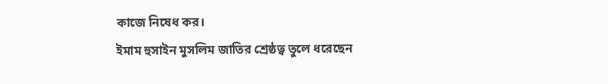কাজে নিষেধ কর।
ইমাম হুসাইন মুসলিম জাতির শ্রেষ্ঠত্ব তুলে ধরেছেন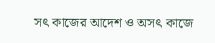সৎ কাজের আদেশ ও অসৎ কাজে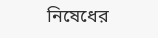নিষেধের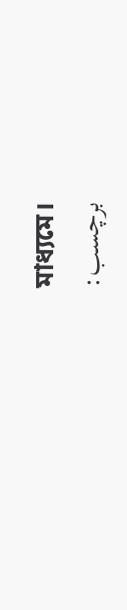মাধ্যমে।
برچسب: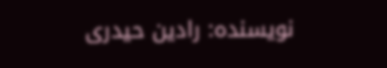نویسنده: رادین حیدری